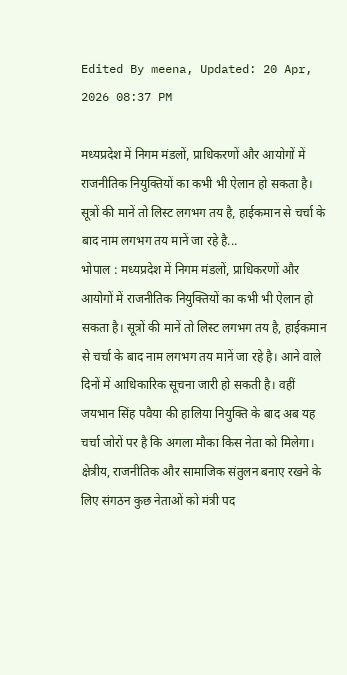Edited By meena, Updated: 20 Apr, 2026 08:37 PM

मध्यप्रदेश में निगम मंडलों, प्राधिकरणों और आयोगों में राजनीतिक नियुक्तियों का कभी भी ऐलान हो सकता है। सूत्रों की मानें तो लिस्ट लगभग तय है, हाईकमान से चर्चा के बाद नाम लगभग तय मानें जा रहे है...
भोपाल : मध्यप्रदेश में निगम मंडलों, प्राधिकरणों और आयोगों में राजनीतिक नियुक्तियों का कभी भी ऐलान हो सकता है। सूत्रों की मानें तो लिस्ट लगभग तय है, हाईकमान से चर्चा के बाद नाम लगभग तय मानें जा रहे है। आने वाले दिनों में आधिकारिक सूचना जारी हो सकती है। वहीं जयभान सिंह पवैया की हालिया नियुक्ति के बाद अब यह चर्चा जोरों पर है कि अगला मौका किस नेता को मिलेगा। क्षेत्रीय, राजनीतिक और सामाजिक संतुलन बनाए रखने के लिए संगठन कुछ नेताओं को मंत्री पद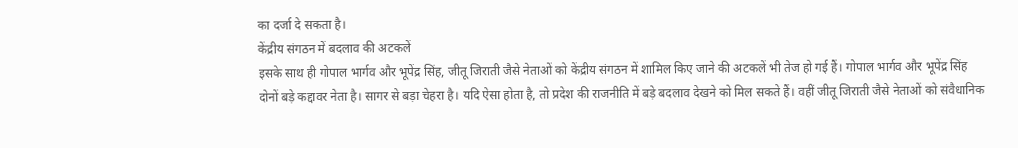का दर्जा दे सकता है।
केंद्रीय संगठन में बदलाव की अटकलें
इसके साथ ही गोपाल भार्गव और भूपेंद्र सिंह, जीतू जिराती जैसे नेताओं को केंद्रीय संगठन में शामिल किए जाने की अटकलें भी तेज हो गई हैं। गोपाल भार्गव और भूपेंद्र सिंह दोनों बड़े कद्दावर नेता है। सागर से बड़ा चेहरा है। यदि ऐसा होता है, तो प्रदेश की राजनीति में बड़े बदलाव देखने को मिल सकते हैं। वहीं जीतू जिराती जैसे नेताओं को संवैधानिक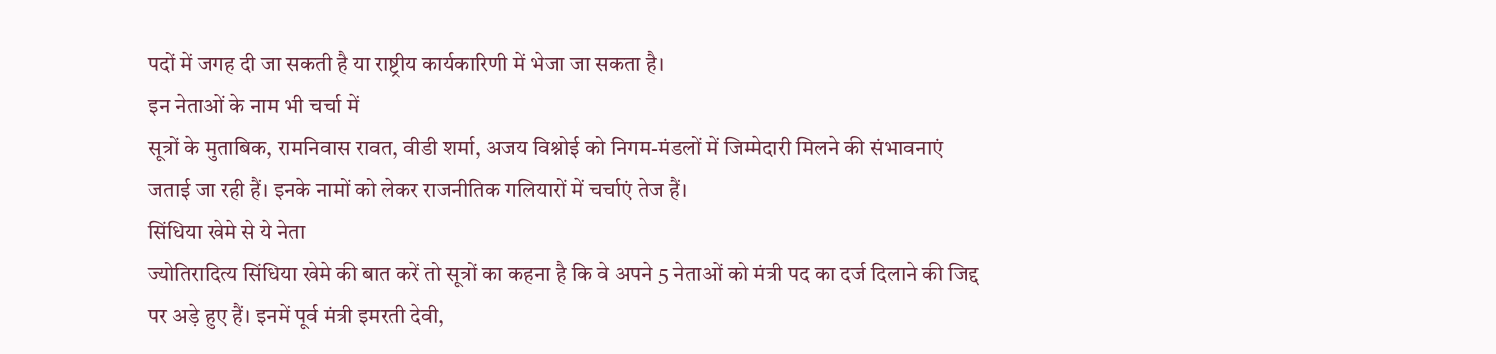पदों में जगह दी जा सकती है या राष्ट्रीय कार्यकारिणी में भेजा जा सकता है।
इन नेताओं के नाम भी चर्चा में
सूत्रों के मुताबिक, रामनिवास रावत, वीडी शर्मा, अजय विश्नोई को निगम-मंडलों में जिम्मेदारी मिलने की संभावनाएं जताई जा रही हैं। इनके नामों को लेकर राजनीतिक गलियारों में चर्चाएं तेज हैं।
सिंधिया खेमे से ये नेता
ज्योतिरादित्य सिंधिया खेमे की बात करें तो सूत्रों का कहना है कि वे अपने 5 नेताओं को मंत्री पद का दर्ज दिलाने की जिद्द पर अड़े हुए हैं। इनमें पूर्व मंत्री इमरती देवी,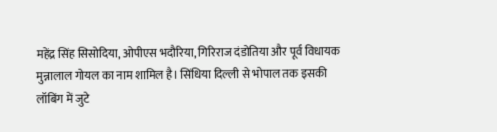महेंद्र सिंह सिसोदिया, ओपीएस भदौरिया, गिरिराज दंडोतिया और पूर्व विधायक मुन्नालाल गोयल का नाम शामिल है। सिंधिया दिल्ली से भोपाल तक इसकी लॉबिंग में जुटे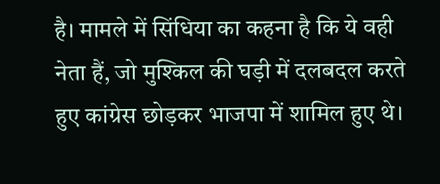है। मामले में सिंधिया का कहना है कि ये वही नेता हैं, जो मुश्किल की घड़ी में दलबदल करते हुए कांग्रेस छोड़कर भाजपा में शामिल हुए थे।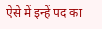ऐसे में इन्हें पद का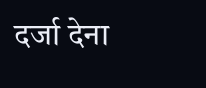दर्जा देना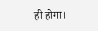ही होगा।